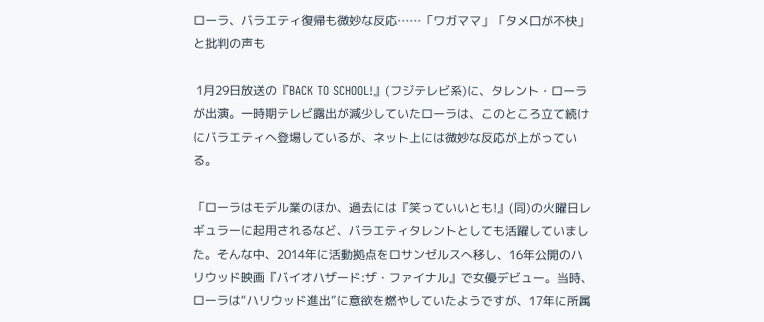ローラ、バラエティ復帰も微妙な反応……「ワガママ」「タメ口が不快」と批判の声も

 1月29日放送の『BACK TO SCHOOL!』(フジテレビ系)に、タレント・ローラが出演。一時期テレビ露出が減少していたローラは、このところ立て続けにバラエティへ登場しているが、ネット上には微妙な反応が上がっている。

「ローラはモデル業のほか、過去には『笑っていいとも!』(同)の火曜日レギュラーに起用されるなど、バラエティタレントとしても活躍していました。そんな中、2014年に活動拠点をロサンゼルスへ移し、16年公開のハリウッド映画『バイオハザード:ザ・ファイナル』で女優デビュー。当時、ローラは“ハリウッド進出”に意欲を燃やしていたようですが、17年に所属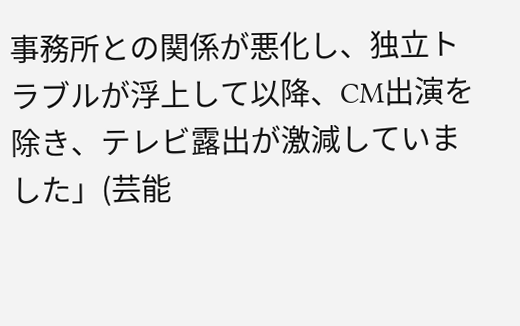事務所との関係が悪化し、独立トラブルが浮上して以降、CM出演を除き、テレビ露出が激減していました」(芸能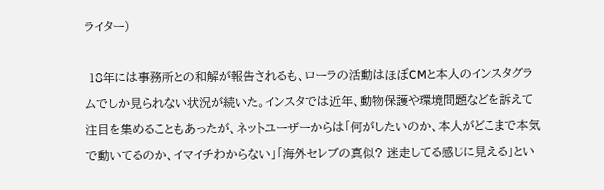ライター)

 18年には事務所との和解が報告されるも、ローラの活動はほぼCMと本人のインスタグラムでしか見られない状況が続いた。インスタでは近年、動物保護や環境問題などを訴えて注目を集めることもあったが、ネットユーザーからは「何がしたいのか、本人がどこまで本気で動いてるのか、イマイチわからない」「海外セレブの真似? 迷走してる感じに見える」とい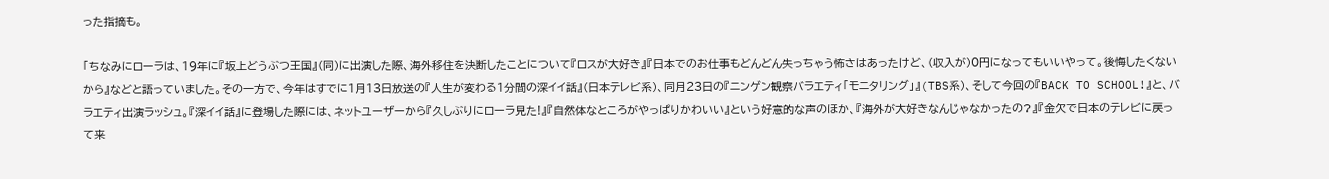った指摘も。

「ちなみにローラは、19年に『坂上どうぶつ王国』(同)に出演した際、海外移住を決断したことについて『ロスが大好き』『日本でのお仕事もどんどん失っちゃう怖さはあったけど、(収入が)0円になってもいいやって。後悔したくないから』などと語っていました。その一方で、今年はすでに1月13日放送の『人生が変わる1分間の深イイ話』(日本テレビ系)、同月23日の『ニンゲン観察バラエティ「モニタリング」』(TBS系)、そして今回の『BACK TO SCHOOL!』と、バラエティ出演ラッシュ。『深イイ話』に登場した際には、ネットユーザーから『久しぶりにローラ見た!』『自然体なところがやっぱりかわいい』という好意的な声のほか、『海外が大好きなんじゃなかったの?』『金欠で日本のテレビに戻って来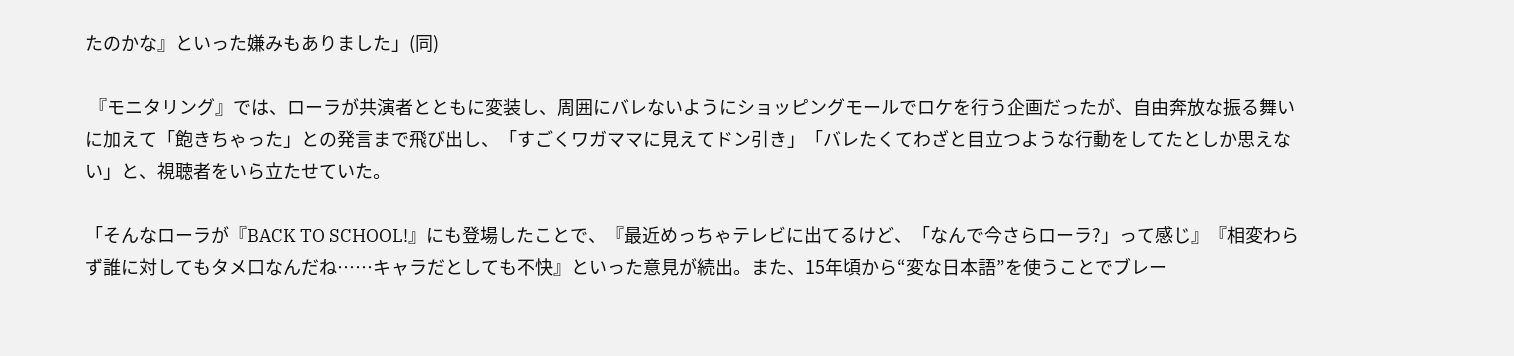たのかな』といった嫌みもありました」(同)

 『モニタリング』では、ローラが共演者とともに変装し、周囲にバレないようにショッピングモールでロケを行う企画だったが、自由奔放な振る舞いに加えて「飽きちゃった」との発言まで飛び出し、「すごくワガママに見えてドン引き」「バレたくてわざと目立つような行動をしてたとしか思えない」と、視聴者をいら立たせていた。

「そんなローラが『BACK TO SCHOOL!』にも登場したことで、『最近めっちゃテレビに出てるけど、「なんで今さらローラ?」って感じ』『相変わらず誰に対してもタメ口なんだね……キャラだとしても不快』といった意見が続出。また、15年頃から“変な日本語”を使うことでブレー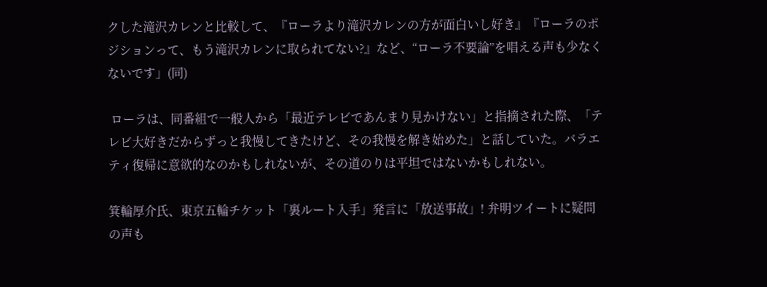クした滝沢カレンと比較して、『ローラより滝沢カレンの方が面白いし好き』『ローラのポジションって、もう滝沢カレンに取られてない?』など、“ローラ不要論”を唱える声も少なくないです」(同)

 ローラは、同番組で一般人から「最近テレビであんまり見かけない」と指摘された際、「テレビ大好きだからずっと我慢してきたけど、その我慢を解き始めた」と話していた。バラエティ復帰に意欲的なのかもしれないが、その道のりは平坦ではないかもしれない。

箕輪厚介氏、東京五輪チケット「裏ルート入手」発言に「放送事故」! 弁明ツイートに疑問の声も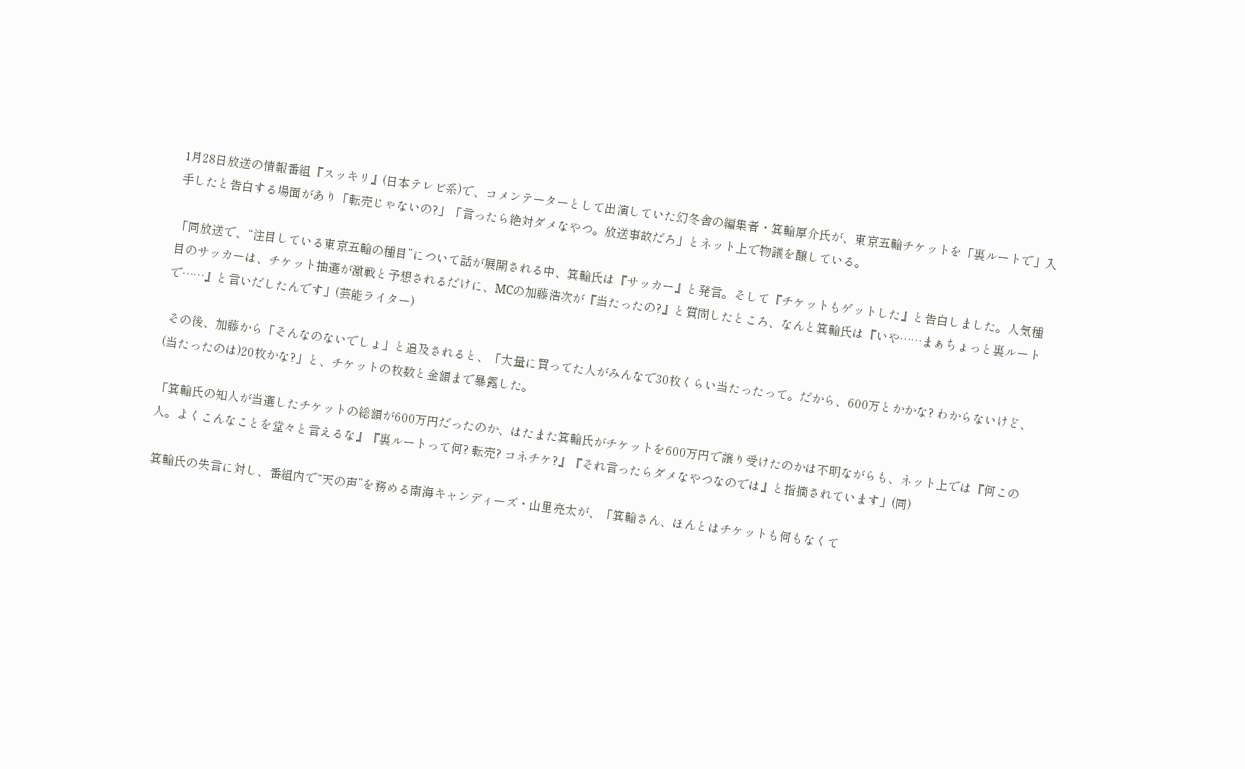1月28日放送の情報番組『スッキリ』(日本テレビ系)で、コメンテーターとして出演していた幻冬舎の編集者・箕輪厚介氏が、東京五輪チケットを「裏ルートで」入手したと告白する場面があり「転売じゃないの?」「言ったら絶対ダメなやつ。放送事故だろ」とネット上で物議を醸している。

「同放送で、“注目している東京五輪の種目”について話が展開される中、箕輪氏は『サッカー』と発言。そして『チケットもゲットした』と告白しました。人気種目のサッカーは、チケット抽選が激戦と予想されるだけに、MCの加藤浩次が『当たったの?』と質問したところ、なんと箕輪氏は『いや……まぁちょっと裏ルートで……』と言いだしたんです」(芸能ライター)

 その後、加藤から「そんなのないでしょ」と追及されると、「大量に買ってた人がみんなで30枚くらい当たったって。だから、600万とかかな? わからないけど、(当たったのは)20枚かな?」と、チケットの枚数と金額まで暴露した。

「箕輪氏の知人が当選したチケットの総額が600万円だったのか、はたまた箕輪氏がチケットを600万円で譲り受けたのかは不明ながらも、ネット上では『何この人。よくこんなことを堂々と言えるな』『裏ルートって何? 転売? コネチケ?』『それ言ったらダメなやつなのでは』と指摘されています」(同)

 箕輪氏の失言に対し、番組内で“天の声”を務める南海キャンディーズ・山里亮太が、「箕輪さん、ほんとはチケットも何もなくて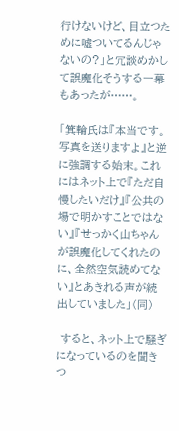行けないけど、目立つために嘘ついてるんじゃないの?」と冗談めかして誤魔化そうする一幕もあったが……。

「箕輪氏は『本当です。写真を送りますよ』と逆に強調する始末。これにはネット上で『ただ自慢したいだけ』『公共の場で明かすことではない』『せっかく山ちゃんが誤魔化してくれたのに、全然空気読めてない』とあきれる声が続出していました」(同)

 すると、ネット上で騒ぎになっているのを聞きつ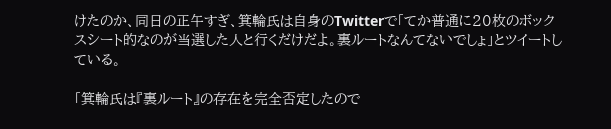けたのか、同日の正午すぎ、箕輪氏は自身のTwitterで「てか普通に20枚のボックスシート的なのが当選した人と行くだけだよ。裏ルートなんてないでしょ」とツイートしている。

「箕輪氏は『裏ルート』の存在を完全否定したので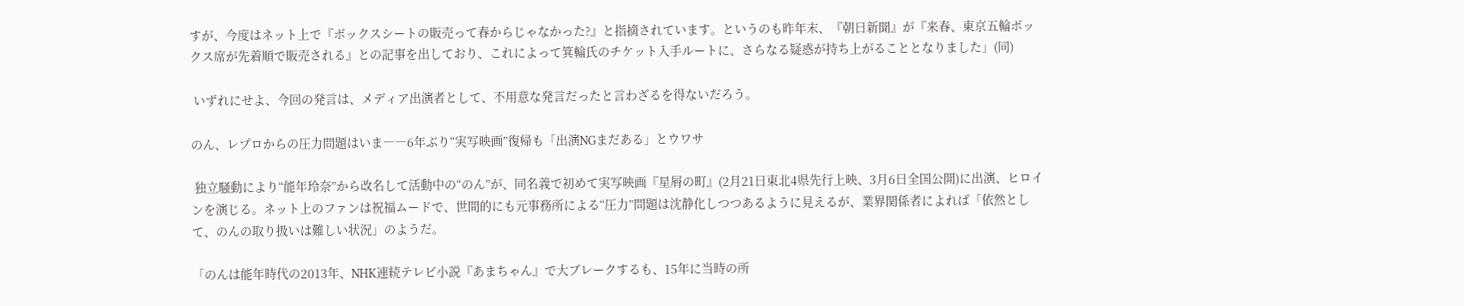すが、今度はネット上で『ボックスシートの販売って春からじゃなかった?』と指摘されています。というのも昨年末、『朝日新聞』が『来春、東京五輪ボックス席が先着順で販売される』との記事を出しており、これによって箕輪氏のチケット入手ルートに、さらなる疑惑が持ち上がることとなりました」(同)

 いずれにせよ、今回の発言は、メディア出演者として、不用意な発言だったと言わざるを得ないだろう。

のん、レプロからの圧力問題はいま――6年ぶり“実写映画”復帰も「出演NGまだある」とウワサ

 独立騒動により“能年玲奈”から改名して活動中の“のん”が、同名義で初めて実写映画『星屑の町』(2月21日東北4県先行上映、3月6日全国公開)に出演、ヒロインを演じる。ネット上のファンは祝福ムードで、世間的にも元事務所による“圧力”問題は沈静化しつつあるように見えるが、業界関係者によれば「依然として、のんの取り扱いは難しい状況」のようだ。

「のんは能年時代の2013年、NHK連続テレビ小説『あまちゃん』で大ブレークするも、15年に当時の所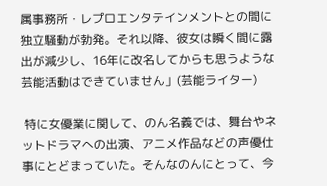属事務所・レプロエンタテインメントとの間に独立騒動が勃発。それ以降、彼女は瞬く間に露出が減少し、16年に改名してからも思うような芸能活動はできていません」(芸能ライター)

 特に女優業に関して、のん名義では、舞台やネットドラマへの出演、アニメ作品などの声優仕事にとどまっていた。そんなのんにとって、今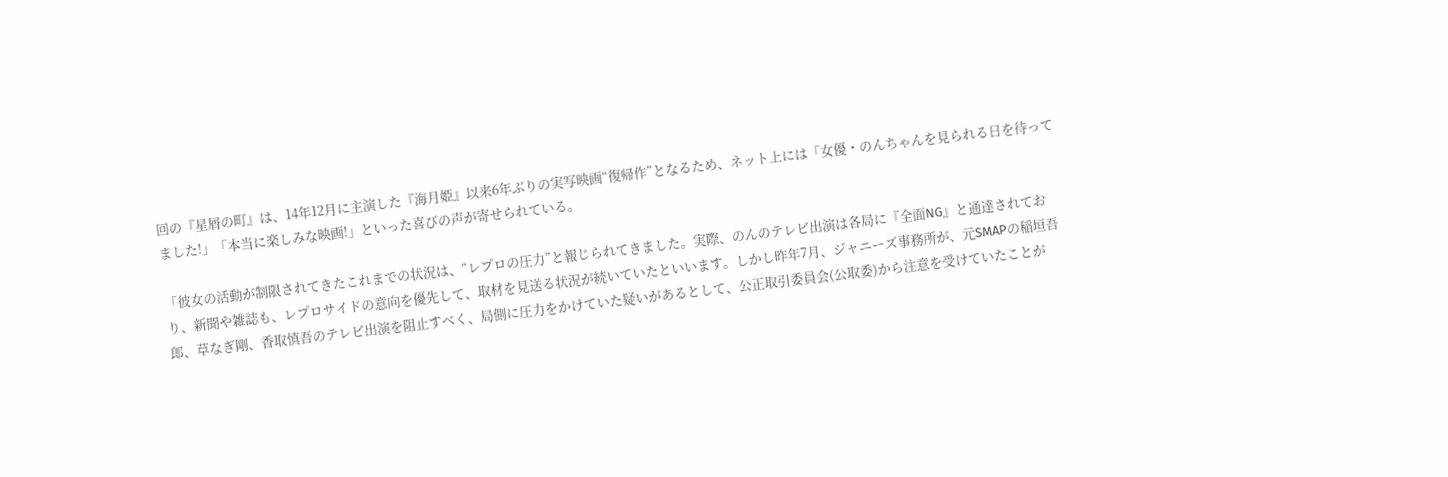回の『星屑の町』は、14年12月に主演した『海月姫』以来6年ぶりの実写映画“復帰作”となるため、ネット上には「女優・のんちゃんを見られる日を待ってました!」「本当に楽しみな映画!」といった喜びの声が寄せられている。

「彼女の活動が制限されてきたこれまでの状況は、“レプロの圧力”と報じられてきました。実際、のんのテレビ出演は各局に『全面NG』と通達されており、新聞や雑誌も、レプロサイドの意向を優先して、取材を見送る状況が続いていたといいます。しかし昨年7月、ジャニーズ事務所が、元SMAPの稲垣吾郎、草なぎ剛、香取慎吾のテレビ出演を阻止すべく、局側に圧力をかけていた疑いがあるとして、公正取引委員会(公取委)から注意を受けていたことが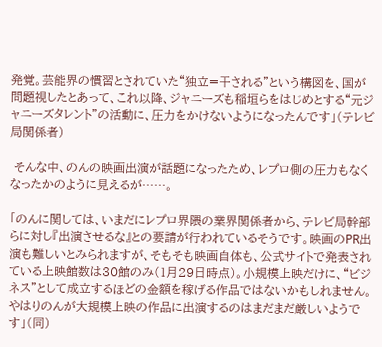発覚。芸能界の慣習とされていた“独立=干される”という構図を、国が問題視したとあって、これ以降、ジャニーズも稲垣らをはじめとする“元ジャニーズタレント”の活動に、圧力をかけないようになったんです」(テレビ局関係者)

 そんな中、のんの映画出演が話題になったため、レプロ側の圧力もなくなったかのように見えるが……。

「のんに関しては、いまだにレプロ界隈の業界関係者から、テレビ局幹部らに対し『出演させるな』との要請が行われているそうです。映画のPR出演も難しいとみられますが、そもそも映画自体も、公式サイトで発表されている上映館数は30館のみ(1月29日時点)。小規模上映だけに、“ビジネス”として成立するほどの金額を稼げる作品ではないかもしれません。やはりのんが大規模上映の作品に出演するのはまだまだ厳しいようです」(同)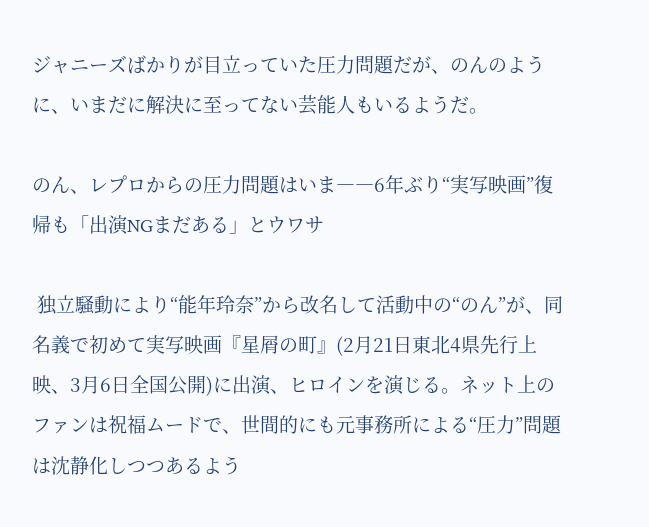ジャニーズばかりが目立っていた圧力問題だが、のんのように、いまだに解決に至ってない芸能人もいるようだ。

のん、レプロからの圧力問題はいま――6年ぶり“実写映画”復帰も「出演NGまだある」とウワサ

 独立騒動により“能年玲奈”から改名して活動中の“のん”が、同名義で初めて実写映画『星屑の町』(2月21日東北4県先行上映、3月6日全国公開)に出演、ヒロインを演じる。ネット上のファンは祝福ムードで、世間的にも元事務所による“圧力”問題は沈静化しつつあるよう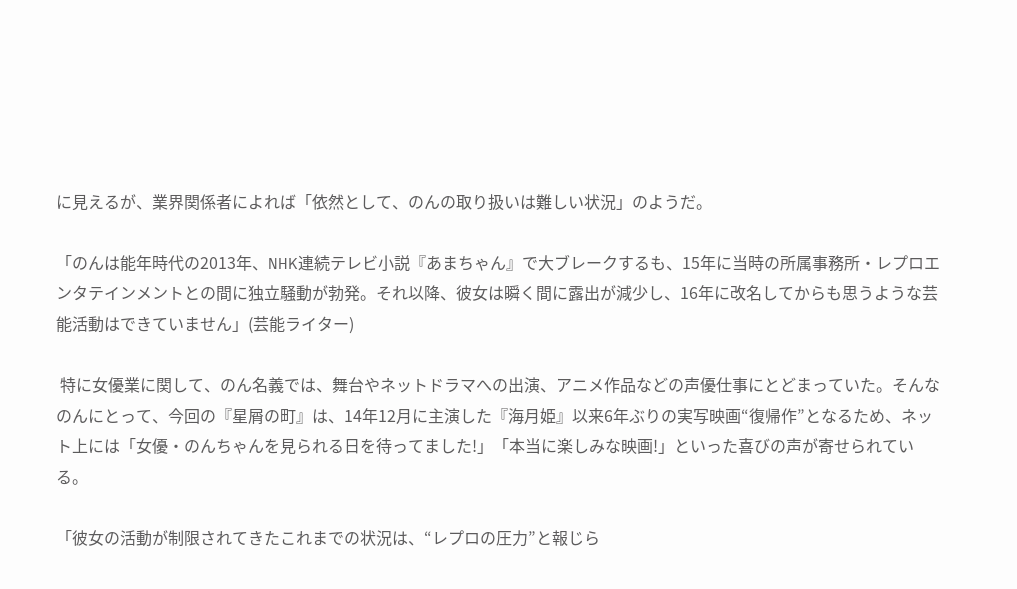に見えるが、業界関係者によれば「依然として、のんの取り扱いは難しい状況」のようだ。

「のんは能年時代の2013年、NHK連続テレビ小説『あまちゃん』で大ブレークするも、15年に当時の所属事務所・レプロエンタテインメントとの間に独立騒動が勃発。それ以降、彼女は瞬く間に露出が減少し、16年に改名してからも思うような芸能活動はできていません」(芸能ライター)

 特に女優業に関して、のん名義では、舞台やネットドラマへの出演、アニメ作品などの声優仕事にとどまっていた。そんなのんにとって、今回の『星屑の町』は、14年12月に主演した『海月姫』以来6年ぶりの実写映画“復帰作”となるため、ネット上には「女優・のんちゃんを見られる日を待ってました!」「本当に楽しみな映画!」といった喜びの声が寄せられている。

「彼女の活動が制限されてきたこれまでの状況は、“レプロの圧力”と報じら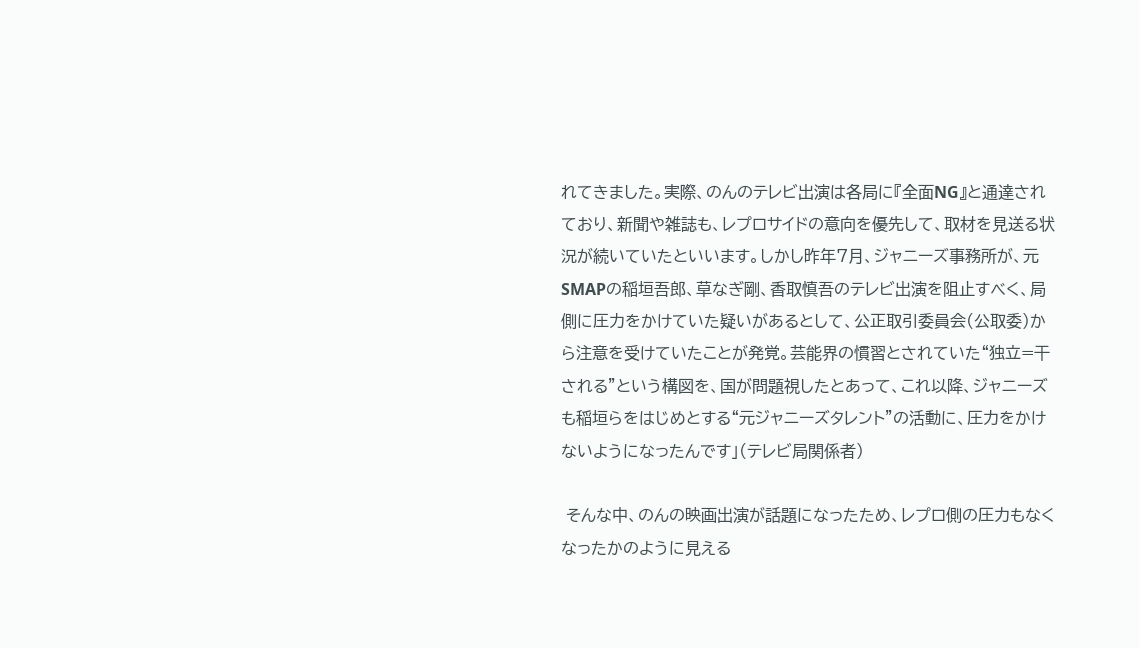れてきました。実際、のんのテレビ出演は各局に『全面NG』と通達されており、新聞や雑誌も、レプロサイドの意向を優先して、取材を見送る状況が続いていたといいます。しかし昨年7月、ジャニーズ事務所が、元SMAPの稲垣吾郎、草なぎ剛、香取慎吾のテレビ出演を阻止すべく、局側に圧力をかけていた疑いがあるとして、公正取引委員会(公取委)から注意を受けていたことが発覚。芸能界の慣習とされていた“独立=干される”という構図を、国が問題視したとあって、これ以降、ジャニーズも稲垣らをはじめとする“元ジャニーズタレント”の活動に、圧力をかけないようになったんです」(テレビ局関係者)

 そんな中、のんの映画出演が話題になったため、レプロ側の圧力もなくなったかのように見える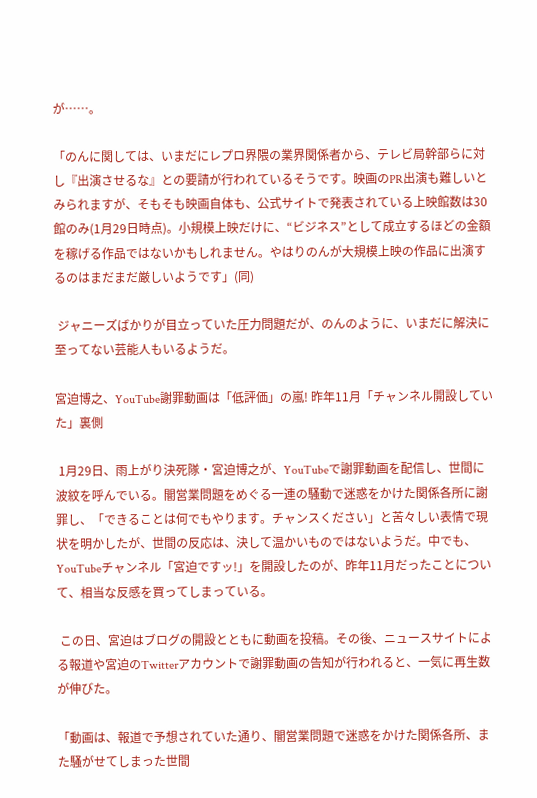が……。

「のんに関しては、いまだにレプロ界隈の業界関係者から、テレビ局幹部らに対し『出演させるな』との要請が行われているそうです。映画のPR出演も難しいとみられますが、そもそも映画自体も、公式サイトで発表されている上映館数は30館のみ(1月29日時点)。小規模上映だけに、“ビジネス”として成立するほどの金額を稼げる作品ではないかもしれません。やはりのんが大規模上映の作品に出演するのはまだまだ厳しいようです」(同)

 ジャニーズばかりが目立っていた圧力問題だが、のんのように、いまだに解決に至ってない芸能人もいるようだ。

宮迫博之、YouTube謝罪動画は「低評価」の嵐! 昨年11月「チャンネル開設していた」裏側

 1月29日、雨上がり決死隊・宮迫博之が、YouTubeで謝罪動画を配信し、世間に波紋を呼んでいる。闇営業問題をめぐる一連の騒動で迷惑をかけた関係各所に謝罪し、「できることは何でもやります。チャンスください」と苦々しい表情で現状を明かしたが、世間の反応は、決して温かいものではないようだ。中でも、YouTubeチャンネル「宮迫ですッ!」を開設したのが、昨年11月だったことについて、相当な反感を買ってしまっている。

 この日、宮迫はブログの開設とともに動画を投稿。その後、ニュースサイトによる報道や宮迫のTwitterアカウントで謝罪動画の告知が行われると、一気に再生数が伸びた。

「動画は、報道で予想されていた通り、闇営業問題で迷惑をかけた関係各所、また騒がせてしまった世間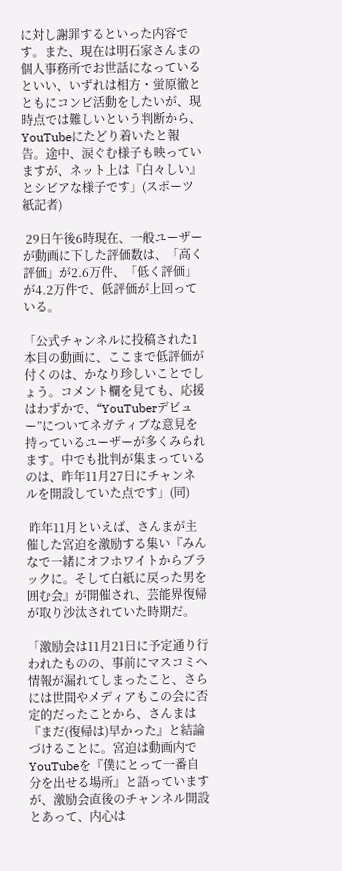に対し謝罪するといった内容です。また、現在は明石家さんまの個人事務所でお世話になっているといい、いずれは相方・蛍原徹とともにコンビ活動をしたいが、現時点では難しいという判断から、YouTubeにたどり着いたと報告。途中、涙ぐむ様子も映っていますが、ネット上は『白々しい』とシビアな様子です」(スポーツ紙記者)

 29日午後6時現在、一般ユーザーが動画に下した評価数は、「高く評価」が2.6万件、「低く評価」が4.2万件で、低評価が上回っている。

「公式チャンネルに投稿された1本目の動画に、ここまで低評価が付くのは、かなり珍しいことでしょう。コメント欄を見ても、応援はわずかで、“YouTuberデビュー”についてネガティブな意見を持っているユーザーが多くみられます。中でも批判が集まっているのは、昨年11月27日にチャンネルを開設していた点です」(同)

 昨年11月といえば、さんまが主催した宮迫を激励する集い『みんなで一緒にオフホワイトからブラックに。そして白紙に戻った男を囲む会』が開催され、芸能界復帰が取り沙汰されていた時期だ。

「激励会は11月21日に予定通り行われたものの、事前にマスコミへ情報が漏れてしまったこと、さらには世間やメディアもこの会に否定的だったことから、さんまは『まだ(復帰は)早かった』と結論づけることに。宮迫は動画内でYouTubeを『僕にとって一番自分を出せる場所』と語っていますが、激励会直後のチャンネル開設とあって、内心は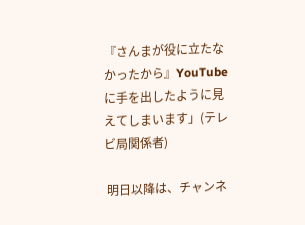『さんまが役に立たなかったから』YouTubeに手を出したように見えてしまいます」(テレビ局関係者)

 明日以降は、チャンネ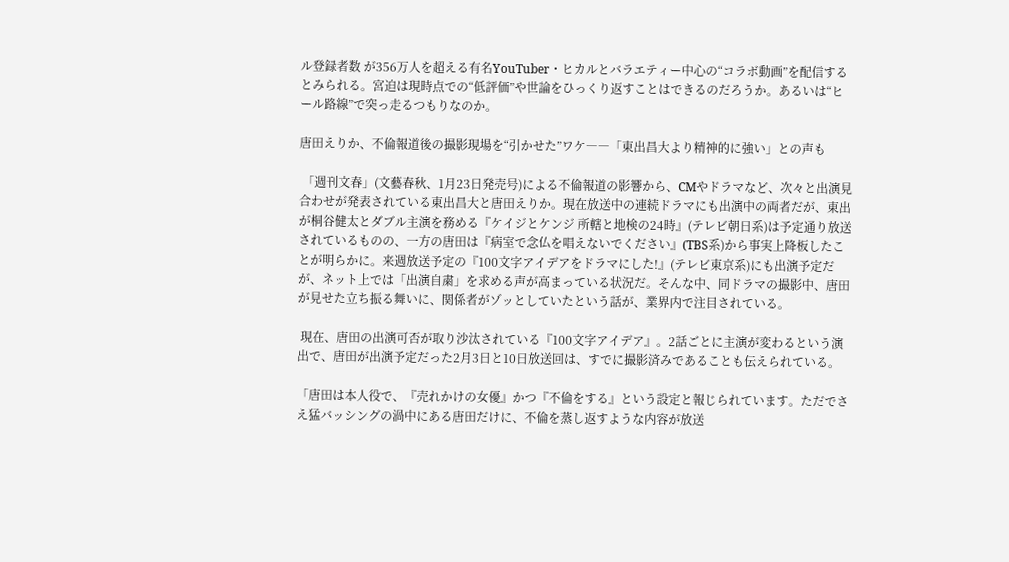ル登録者数 が356万人を超える有名YouTuber・ヒカルとバラエティー中心の“コラボ動画”を配信するとみられる。宮迫は現時点での“低評価”や世論をひっくり返すことはできるのだろうか。あるいは“ヒール路線”で突っ走るつもりなのか。

唐田えりか、不倫報道後の撮影現場を“引かせた”ワケ――「東出昌大より精神的に強い」との声も

 「週刊文春」(文藝春秋、1月23日発売号)による不倫報道の影響から、CMやドラマなど、次々と出演見合わせが発表されている東出昌大と唐田えりか。現在放送中の連続ドラマにも出演中の両者だが、東出が桐谷健太とダブル主演を務める『ケイジとケンジ 所轄と地検の24時』(テレビ朝日系)は予定通り放送されているものの、一方の唐田は『病室で念仏を唱えないでください』(TBS系)から事実上降板したことが明らかに。来週放送予定の『100文字アイデアをドラマにした!』(テレビ東京系)にも出演予定だが、ネット上では「出演自粛」を求める声が高まっている状況だ。そんな中、同ドラマの撮影中、唐田が見せた立ち振る舞いに、関係者がゾッとしていたという話が、業界内で注目されている。

 現在、唐田の出演可否が取り沙汰されている『100文字アイデア』。2話ごとに主演が変わるという演出で、唐田が出演予定だった2月3日と10日放送回は、すでに撮影済みであることも伝えられている。

「唐田は本人役で、『売れかけの女優』かつ『不倫をする』という設定と報じられています。ただでさえ猛バッシングの渦中にある唐田だけに、不倫を蒸し返すような内容が放送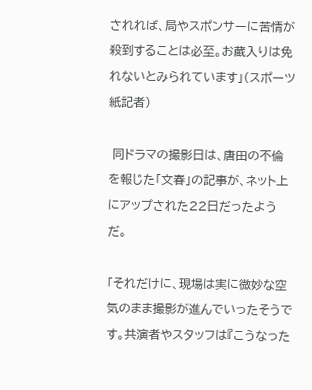されれば、局やスポンサーに苦情が殺到することは必至。お蔵入りは免れないとみられています」(スポーツ紙記者)

 同ドラマの撮影日は、唐田の不倫を報じた「文春」の記事が、ネット上にアップされた22日だったようだ。

「それだけに、現場は実に微妙な空気のまま撮影が進んでいったそうです。共演者やスタッフは『こうなった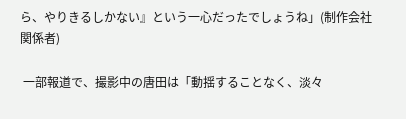ら、やりきるしかない』という一心だったでしょうね」(制作会社関係者)

 一部報道で、撮影中の唐田は「動揺することなく、淡々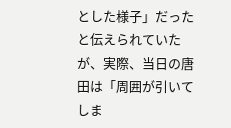とした様子」だったと伝えられていたが、実際、当日の唐田は「周囲が引いてしま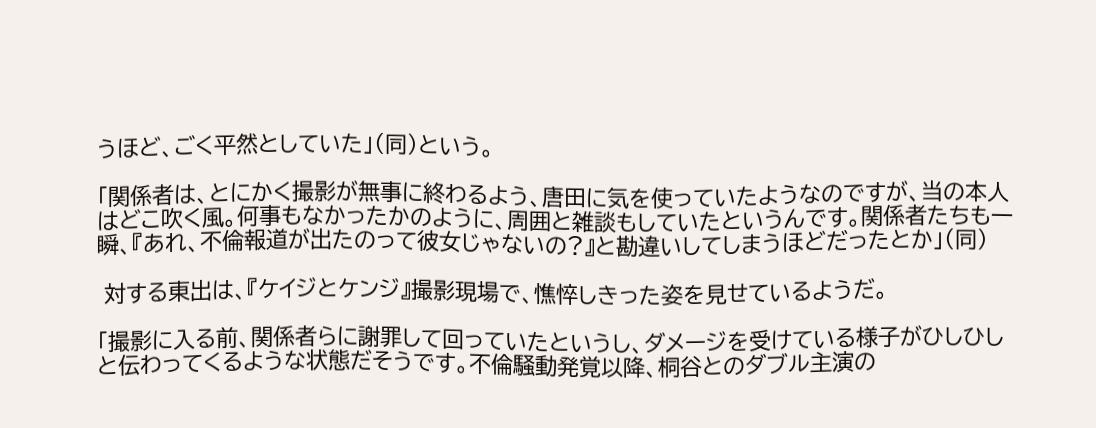うほど、ごく平然としていた」(同)という。

「関係者は、とにかく撮影が無事に終わるよう、唐田に気を使っていたようなのですが、当の本人はどこ吹く風。何事もなかったかのように、周囲と雑談もしていたというんです。関係者たちも一瞬、『あれ、不倫報道が出たのって彼女じゃないの?』と勘違いしてしまうほどだったとか」(同)

 対する東出は、『ケイジとケンジ』撮影現場で、憔悴しきった姿を見せているようだ。

「撮影に入る前、関係者らに謝罪して回っていたというし、ダメージを受けている様子がひしひしと伝わってくるような状態だそうです。不倫騒動発覚以降、桐谷とのダブル主演の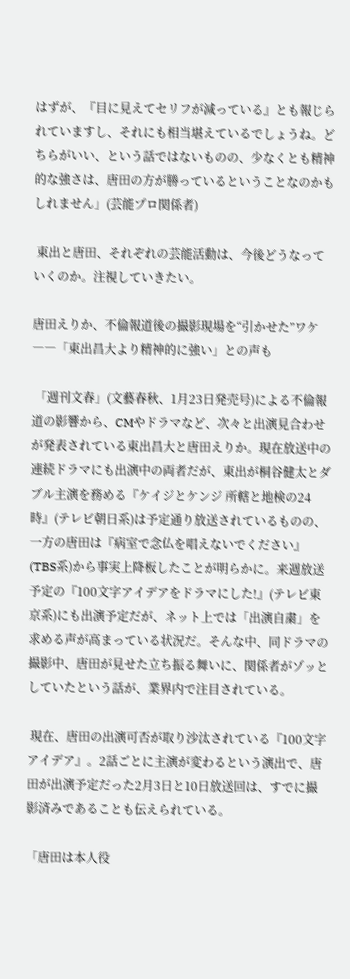はずが、『目に見えてセリフが減っている』とも報じられていますし、それにも相当堪えているでしょうね。どちらがいい、という話ではないものの、少なくとも精神的な強さは、唐田の方が勝っているということなのかもしれません」(芸能プロ関係者)

 東出と唐田、それぞれの芸能活動は、今後どうなっていくのか。注視していきたい。

唐田えりか、不倫報道後の撮影現場を“引かせた”ワケ――「東出昌大より精神的に強い」との声も

 「週刊文春」(文藝春秋、1月23日発売号)による不倫報道の影響から、CMやドラマなど、次々と出演見合わせが発表されている東出昌大と唐田えりか。現在放送中の連続ドラマにも出演中の両者だが、東出が桐谷健太とダブル主演を務める『ケイジとケンジ 所轄と地検の24時』(テレビ朝日系)は予定通り放送されているものの、一方の唐田は『病室で念仏を唱えないでください』(TBS系)から事実上降板したことが明らかに。来週放送予定の『100文字アイデアをドラマにした!』(テレビ東京系)にも出演予定だが、ネット上では「出演自粛」を求める声が高まっている状況だ。そんな中、同ドラマの撮影中、唐田が見せた立ち振る舞いに、関係者がゾッとしていたという話が、業界内で注目されている。

 現在、唐田の出演可否が取り沙汰されている『100文字アイデア』。2話ごとに主演が変わるという演出で、唐田が出演予定だった2月3日と10日放送回は、すでに撮影済みであることも伝えられている。

「唐田は本人役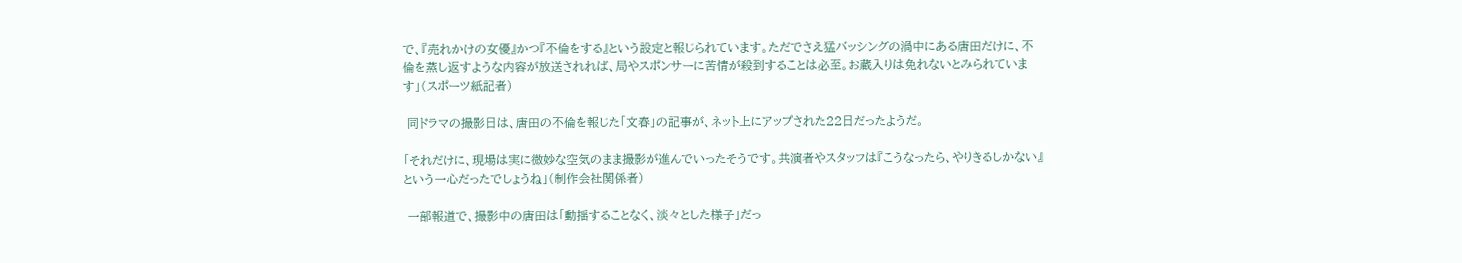で、『売れかけの女優』かつ『不倫をする』という設定と報じられています。ただでさえ猛バッシングの渦中にある唐田だけに、不倫を蒸し返すような内容が放送されれば、局やスポンサーに苦情が殺到することは必至。お蔵入りは免れないとみられています」(スポーツ紙記者)

 同ドラマの撮影日は、唐田の不倫を報じた「文春」の記事が、ネット上にアップされた22日だったようだ。

「それだけに、現場は実に微妙な空気のまま撮影が進んでいったそうです。共演者やスタッフは『こうなったら、やりきるしかない』という一心だったでしょうね」(制作会社関係者)

 一部報道で、撮影中の唐田は「動揺することなく、淡々とした様子」だっ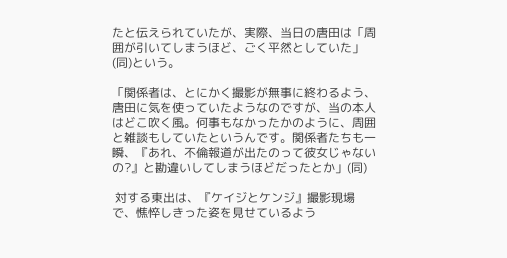たと伝えられていたが、実際、当日の唐田は「周囲が引いてしまうほど、ごく平然としていた」(同)という。

「関係者は、とにかく撮影が無事に終わるよう、唐田に気を使っていたようなのですが、当の本人はどこ吹く風。何事もなかったかのように、周囲と雑談もしていたというんです。関係者たちも一瞬、『あれ、不倫報道が出たのって彼女じゃないの?』と勘違いしてしまうほどだったとか」(同)

 対する東出は、『ケイジとケンジ』撮影現場で、憔悴しきった姿を見せているよう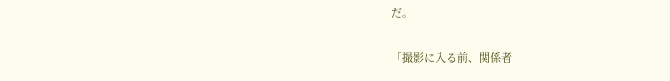だ。

「撮影に入る前、関係者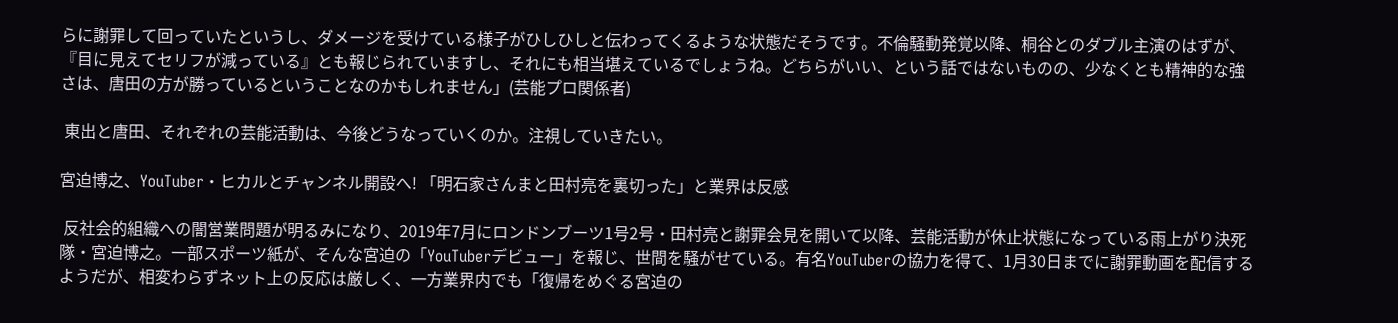らに謝罪して回っていたというし、ダメージを受けている様子がひしひしと伝わってくるような状態だそうです。不倫騒動発覚以降、桐谷とのダブル主演のはずが、『目に見えてセリフが減っている』とも報じられていますし、それにも相当堪えているでしょうね。どちらがいい、という話ではないものの、少なくとも精神的な強さは、唐田の方が勝っているということなのかもしれません」(芸能プロ関係者)

 東出と唐田、それぞれの芸能活動は、今後どうなっていくのか。注視していきたい。

宮迫博之、YouTuber・ヒカルとチャンネル開設へ! 「明石家さんまと田村亮を裏切った」と業界は反感

 反社会的組織への闇営業問題が明るみになり、2019年7月にロンドンブーツ1号2号・田村亮と謝罪会見を開いて以降、芸能活動が休止状態になっている雨上がり決死隊・宮迫博之。一部スポーツ紙が、そんな宮迫の「YouTuberデビュー」を報じ、世間を騒がせている。有名YouTuberの協力を得て、1月30日までに謝罪動画を配信するようだが、相変わらずネット上の反応は厳しく、一方業界内でも「復帰をめぐる宮迫の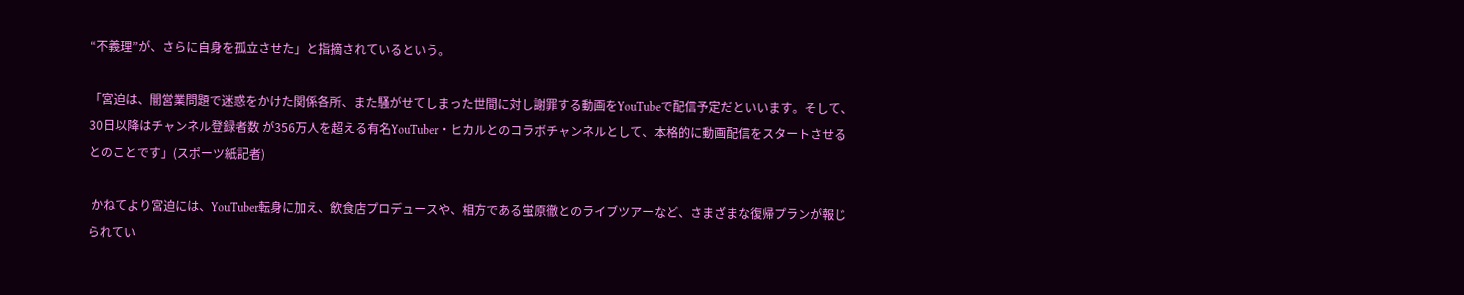“不義理”が、さらに自身を孤立させた」と指摘されているという。

「宮迫は、闇営業問題で迷惑をかけた関係各所、また騒がせてしまった世間に対し謝罪する動画をYouTubeで配信予定だといいます。そして、30日以降はチャンネル登録者数 が356万人を超える有名YouTuber・ヒカルとのコラボチャンネルとして、本格的に動画配信をスタートさせるとのことです」(スポーツ紙記者)

 かねてより宮迫には、YouTuber転身に加え、飲食店プロデュースや、相方である蛍原徹とのライブツアーなど、さまざまな復帰プランが報じられてい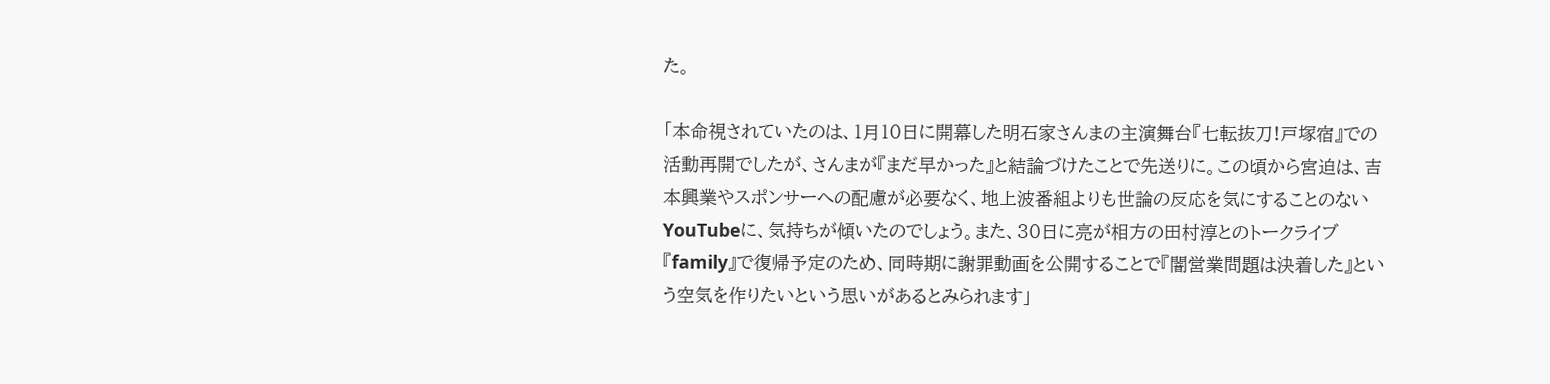た。

「本命視されていたのは、1月10日に開幕した明石家さんまの主演舞台『七転抜刀!戸塚宿』での活動再開でしたが、さんまが『まだ早かった』と結論づけたことで先送りに。この頃から宮迫は、吉本興業やスポンサーへの配慮が必要なく、地上波番組よりも世論の反応を気にすることのないYouTubeに、気持ちが傾いたのでしょう。また、30日に亮が相方の田村淳とのトークライブ『family』で復帰予定のため、同時期に謝罪動画を公開することで『闇営業問題は決着した』という空気を作りたいという思いがあるとみられます」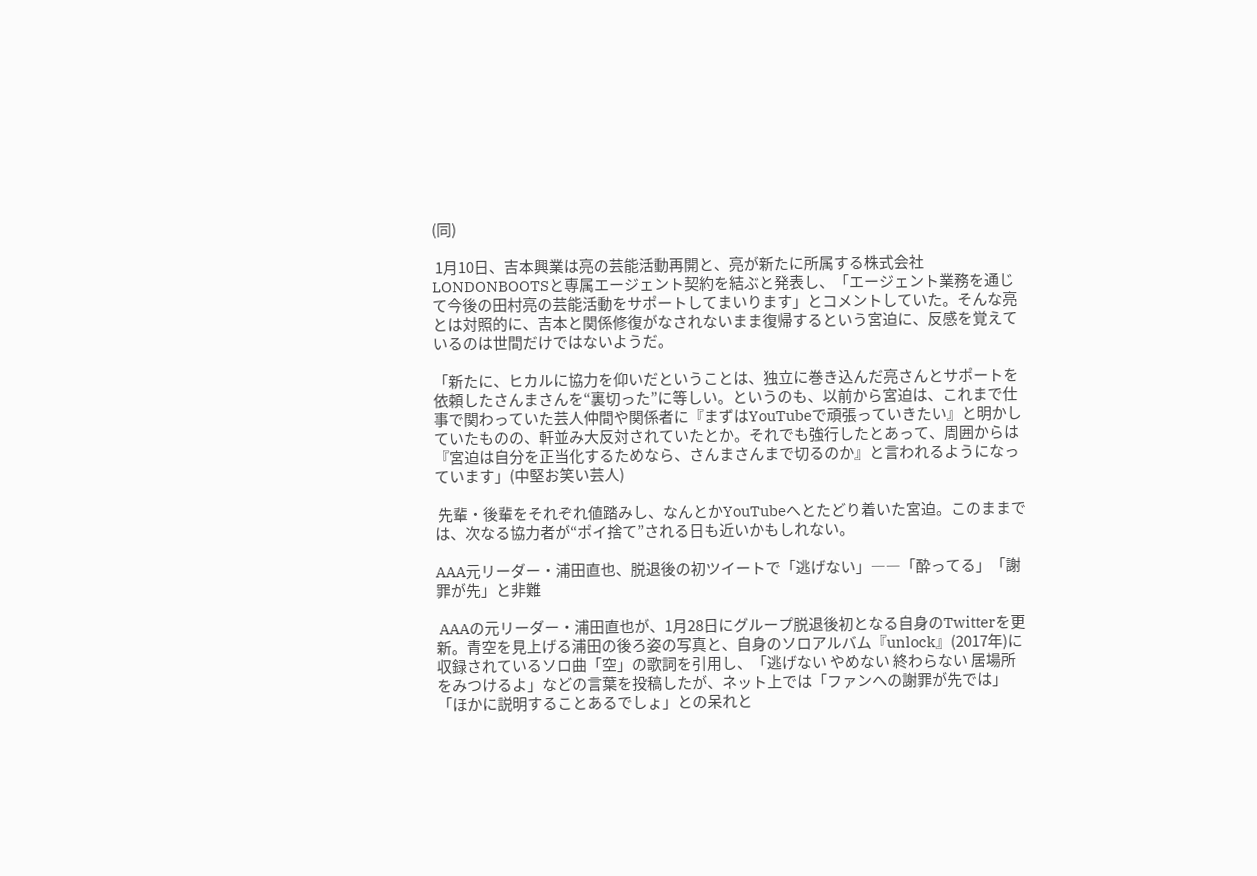(同)

 1月10日、吉本興業は亮の芸能活動再開と、亮が新たに所属する株式会社LONDONBOOTSと専属エージェント契約を結ぶと発表し、「エージェント業務を通じて今後の田村亮の芸能活動をサポートしてまいります」とコメントしていた。そんな亮とは対照的に、吉本と関係修復がなされないまま復帰するという宮迫に、反感を覚えているのは世間だけではないようだ。

「新たに、ヒカルに協力を仰いだということは、独立に巻き込んだ亮さんとサポートを依頼したさんまさんを“裏切った”に等しい。というのも、以前から宮迫は、これまで仕事で関わっていた芸人仲間や関係者に『まずはYouTubeで頑張っていきたい』と明かしていたものの、軒並み大反対されていたとか。それでも強行したとあって、周囲からは『宮迫は自分を正当化するためなら、さんまさんまで切るのか』と言われるようになっています」(中堅お笑い芸人)

 先輩・後輩をそれぞれ値踏みし、なんとかYouTubeへとたどり着いた宮迫。このままでは、次なる協力者が“ポイ捨て”される日も近いかもしれない。

AAA元リーダー・浦田直也、脱退後の初ツイートで「逃げない」――「酔ってる」「謝罪が先」と非難

 AAAの元リーダー・浦田直也が、1月28日にグループ脱退後初となる自身のTwitterを更新。青空を見上げる浦田の後ろ姿の写真と、自身のソロアルバム『unlock』(2017年)に収録されているソロ曲「空」の歌詞を引用し、「逃げない やめない 終わらない 居場所をみつけるよ」などの言葉を投稿したが、ネット上では「ファンへの謝罪が先では」「ほかに説明することあるでしょ」との呆れと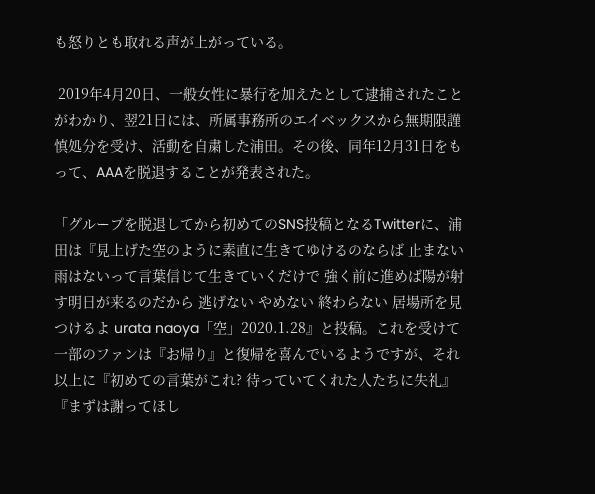も怒りとも取れる声が上がっている。

 2019年4月20日、一般女性に暴行を加えたとして逮捕されたことがわかり、翌21日には、所属事務所のエイベックスから無期限謹慎処分を受け、活動を自粛した浦田。その後、同年12月31日をもって、AAAを脱退することが発表された。

「グループを脱退してから初めてのSNS投稿となるTwitterに、浦田は『見上げた空のように素直に生きてゆけるのならば 止まない雨はないって言葉信じて生きていくだけで 強く前に進めば陽が射す明日が来るのだから 逃げない やめない 終わらない 居場所を見つけるよ urata naoya「空」2020.1.28』と投稿。これを受けて一部のファンは『お帰り』と復帰を喜んでいるようですが、それ以上に『初めての言葉がこれ? 待っていてくれた人たちに失礼』『まずは謝ってほし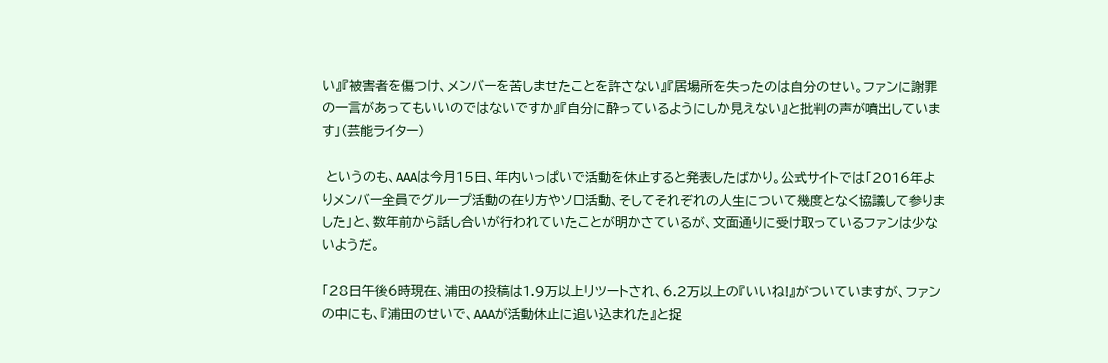い』『被害者を傷つけ、メンバーを苦しませたことを許さない』『居場所を失ったのは自分のせい。ファンに謝罪の一言があってもいいのではないですか』『自分に酔っているようにしか見えない』と批判の声が噴出しています」(芸能ライター)

 というのも、AAAは今月15日、年内いっぱいで活動を休止すると発表したばかり。公式サイトでは「2016年よりメンバー全員でグループ活動の在り方やソロ活動、そしてそれぞれの人生について幾度となく協議して参りました」と、数年前から話し合いが行われていたことが明かさているが、文面通りに受け取っているファンは少ないようだ。

「28日午後6時現在、浦田の投稿は1.9万以上リツートされ、6.2万以上の『いいね!』がついていますが、ファンの中にも、『浦田のせいで、AAAが活動休止に追い込まれた』と捉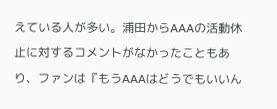えている人が多い。浦田からAAAの活動休止に対するコメントがなかったこともあり、ファンは『もうAAAはどうでもいいん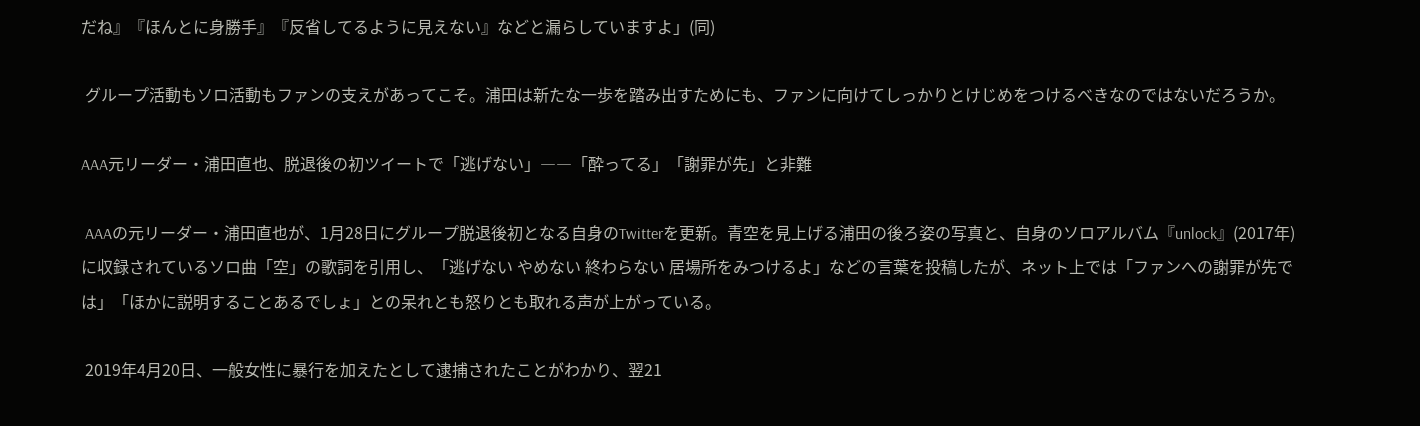だね』『ほんとに身勝手』『反省してるように見えない』などと漏らしていますよ」(同)

 グループ活動もソロ活動もファンの支えがあってこそ。浦田は新たな一歩を踏み出すためにも、ファンに向けてしっかりとけじめをつけるべきなのではないだろうか。

AAA元リーダー・浦田直也、脱退後の初ツイートで「逃げない」――「酔ってる」「謝罪が先」と非難

 AAAの元リーダー・浦田直也が、1月28日にグループ脱退後初となる自身のTwitterを更新。青空を見上げる浦田の後ろ姿の写真と、自身のソロアルバム『unlock』(2017年)に収録されているソロ曲「空」の歌詞を引用し、「逃げない やめない 終わらない 居場所をみつけるよ」などの言葉を投稿したが、ネット上では「ファンへの謝罪が先では」「ほかに説明することあるでしょ」との呆れとも怒りとも取れる声が上がっている。

 2019年4月20日、一般女性に暴行を加えたとして逮捕されたことがわかり、翌21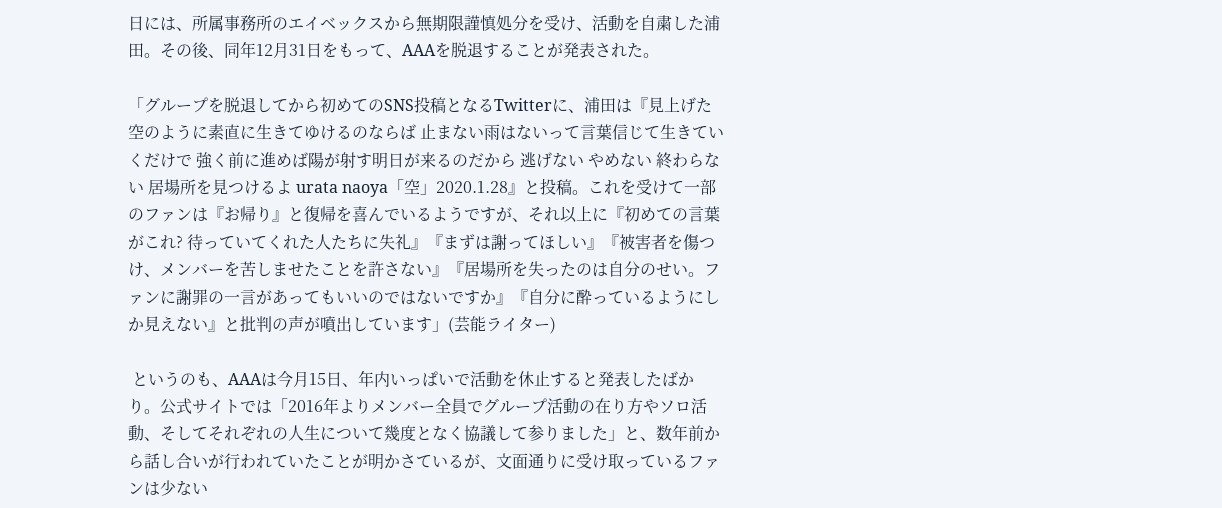日には、所属事務所のエイベックスから無期限謹慎処分を受け、活動を自粛した浦田。その後、同年12月31日をもって、AAAを脱退することが発表された。

「グループを脱退してから初めてのSNS投稿となるTwitterに、浦田は『見上げた空のように素直に生きてゆけるのならば 止まない雨はないって言葉信じて生きていくだけで 強く前に進めば陽が射す明日が来るのだから 逃げない やめない 終わらない 居場所を見つけるよ urata naoya「空」2020.1.28』と投稿。これを受けて一部のファンは『お帰り』と復帰を喜んでいるようですが、それ以上に『初めての言葉がこれ? 待っていてくれた人たちに失礼』『まずは謝ってほしい』『被害者を傷つけ、メンバーを苦しませたことを許さない』『居場所を失ったのは自分のせい。ファンに謝罪の一言があってもいいのではないですか』『自分に酔っているようにしか見えない』と批判の声が噴出しています」(芸能ライター)

 というのも、AAAは今月15日、年内いっぱいで活動を休止すると発表したばかり。公式サイトでは「2016年よりメンバー全員でグループ活動の在り方やソロ活動、そしてそれぞれの人生について幾度となく協議して参りました」と、数年前から話し合いが行われていたことが明かさているが、文面通りに受け取っているファンは少ない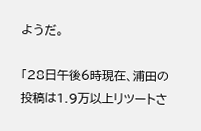ようだ。

「28日午後6時現在、浦田の投稿は1.9万以上リツートさ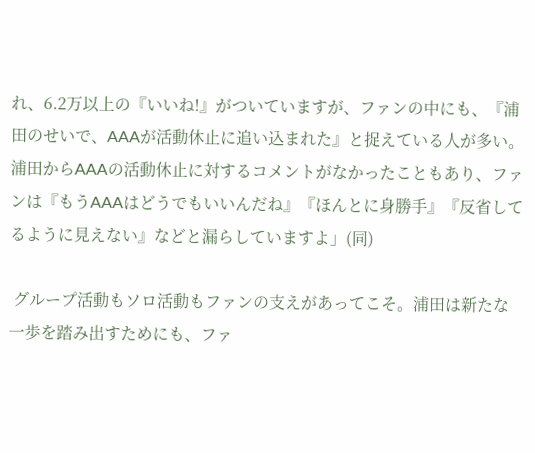れ、6.2万以上の『いいね!』がついていますが、ファンの中にも、『浦田のせいで、AAAが活動休止に追い込まれた』と捉えている人が多い。浦田からAAAの活動休止に対するコメントがなかったこともあり、ファンは『もうAAAはどうでもいいんだね』『ほんとに身勝手』『反省してるように見えない』などと漏らしていますよ」(同)

 グループ活動もソロ活動もファンの支えがあってこそ。浦田は新たな一歩を踏み出すためにも、ファ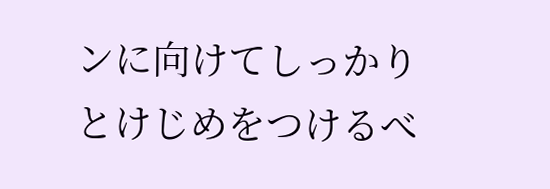ンに向けてしっかりとけじめをつけるべ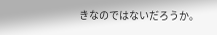きなのではないだろうか。